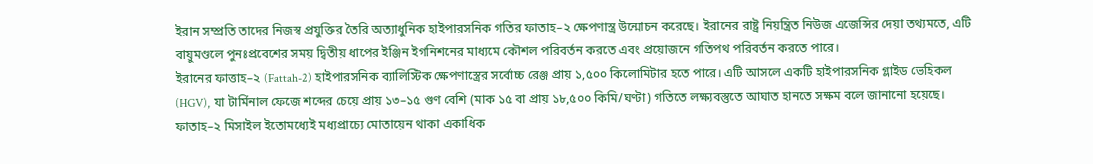ইরান সম্প্রতি তাদের নিজস্ব প্রযুক্তির তৈরি অত্যাধুনিক হাইপারসনিক গতির ফাতাহ–২ ক্ষেপণাস্ত্র উন্মোচন করেছে। ইরানের রাষ্ট্র নিয়ন্ত্রিত নিউজ এজেন্সির দেয়া তথ্যমতে, এটি বায়ুমণ্ডলে পুনঃপ্রবেশের সময় দ্বিতীয় ধাপের ইঞ্জিন ইগনিশনের মাধ্যমে কৌশল পরিবর্তন করতে এবং প্রয়োজনে গতিপথ পরিবর্তন করতে পারে।
ইরানের ফাত্তাহ–২ (Fattah-2) হাইপারসনিক ব্যালিস্টিক ক্ষেপণাস্ত্রের সর্বোচ্চ রেঞ্জ প্রায় ১,৫০০ কিলোমিটার হতে পারে। এটি আসলে একটি হাইপারসনিক গ্লাইড ভেহিকল (HGV), যা টার্মিনাল ফেজে শব্দের চেয়ে প্রায় ১৩–১৫ গুণ বেশি (মাক ১৫ বা প্রায় ১৮,৫০০ কিমি/ঘণ্টা) গতিতে লক্ষ্যবস্তুতে আঘাত হানতে সক্ষম বলে জানানো হয়েছে।
ফাতাহ–২ মিসাইল ইতোমধ্যেই মধ্যপ্রাচ্যে মোতায়েন থাকা একাধিক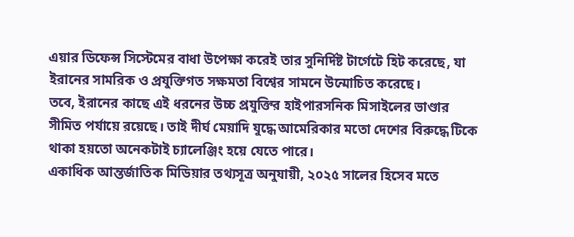এয়ার ডিফেন্স সিস্টেমের বাধা উপেক্ষা করেই তার সুনির্দিষ্ট টার্গেটে হিট করেছে, যা ইরানের সামরিক ও প্রযুক্তিগত সক্ষমতা বিশ্বের সামনে উন্মোচিত করেছে।
তবে, ইরানের কাছে এই ধরনের উচ্চ প্রযুক্তির হাইপারসনিক মিসাইলের ভাণ্ডার সীমিত পর্যায়ে রয়েছে। তাই দীর্ঘ মেয়াদি যুদ্ধে আমেরিকার মতো দেশের বিরুদ্ধে টিকে থাকা হয়তো অনেকটাই চ্যালেঞ্জিং হয়ে যেতে পারে।
একাধিক আন্তর্জাতিক মিডিয়ার তথ্যসূত্র অনুযায়ী, ২০২৫ সালের হিসেব মতে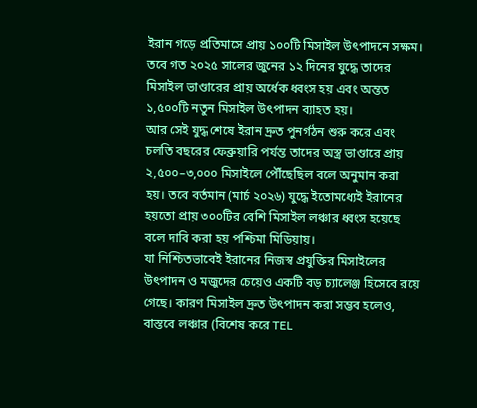ইরান গড়ে প্রতিমাসে প্রায় ১০০টি মিসাইল উৎপাদনে সক্ষম। তবে গত ২০২৫ সালের জুনের ১২ দিনের যুদ্ধে তাদের মিসাইল ভাণ্ডারের প্রায় অর্ধেক ধ্বংস হয় এবং অন্তত ১,৫০০টি নতুন মিসাইল উৎপাদন ব্যাহত হয়।
আর সেই যুদ্ধ শেষে ইরান দ্রুত পুনর্গঠন শুরু করে এবং চলতি বছরের ফেব্রুয়ারি পর্যন্ত তাদের অস্ত্র ভাণ্ডারে প্রায় ২,৫০০–৩,০০০ মিসাইলে পৌঁছেছিল বলে অনুমান করা হয়। তবে বর্তমান (মার্চ ২০২৬) যুদ্ধে ইতোমধ্যেই ইরানের হয়তো প্রায় ৩০০টির বেশি মিসাইল লঞ্চার ধ্বংস হয়েছে বলে দাবি করা হয় পশ্চিমা মিডিয়ায়।
যা নিশ্চিতভাবেই ইরানের নিজস্ব প্রযুক্তির মিসাইলের উৎপাদন ও মজুদের চেয়েও একটি বড় চ্যালেঞ্জ হিসেবে রয়ে গেছে। কারণ মিসাইল দ্রুত উৎপাদন করা সম্ভব হলেও, বাস্তবে লঞ্চার (বিশেষ করে TEL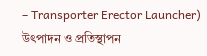– Transporter Erector Launcher) উৎপাদন ও প্রতিস্থাপন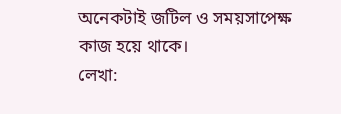অনেকটাই জটিল ও সময়সাপেক্ষ কাজ হয়ে থাকে।
লেখা: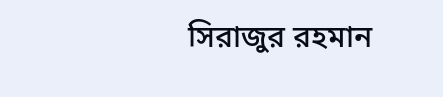সিরাজুর রহমান